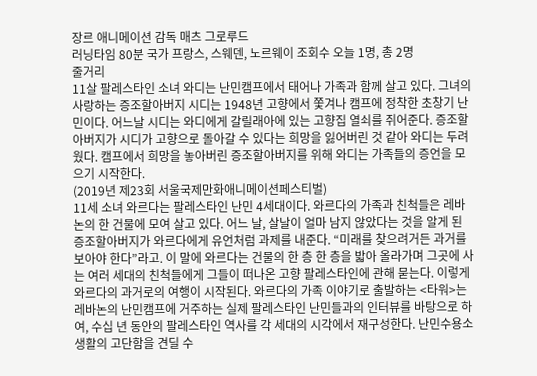장르 애니메이션 감독 매츠 그로루드
러닝타임 80분 국가 프랑스, 스웨덴, 노르웨이 조회수 오늘 1명, 총 2명
줄거리
11살 팔레스타인 소녀 와디는 난민캠프에서 태어나 가족과 함께 살고 있다. 그녀의 사랑하는 증조할아버지 시디는 1948년 고향에서 쫓겨나 캠프에 정착한 초창기 난민이다. 어느날 시디는 와디에게 갈릴래아에 있는 고향집 열쇠를 쥐어준다. 증조할아버지가 시디가 고향으로 돌아갈 수 있다는 희망을 잃어버린 것 같아 와디는 두려웠다. 캠프에서 희망을 놓아버린 증조할아버지를 위해 와디는 가족들의 증언을 모으기 시작한다.
(2019년 제23회 서울국제만화애니메이션페스티벌)
11세 소녀 와르다는 팔레스타인 난민 4세대이다. 와르다의 가족과 친척들은 레바논의 한 건물에 모여 살고 있다. 어느 날, 살날이 얼마 남지 않았다는 것을 알게 된 증조할아버지가 와르다에게 유언처럼 과제를 내준다. “미래를 찾으려거든 과거를 보아야 한다”라고. 이 말에 와르다는 건물의 한 층 한 층을 밟아 올라가며 그곳에 사는 여러 세대의 친척들에게 그들이 떠나온 고향 팔레스타인에 관해 묻는다. 이렇게 와르다의 과거로의 여행이 시작된다. 와르다의 가족 이야기로 출발하는 <타워>는 레바논의 난민캠프에 거주하는 실제 팔레스타인 난민들과의 인터뷰를 바탕으로 하여, 수십 년 동안의 팔레스타인 역사를 각 세대의 시각에서 재구성한다. 난민수용소 생활의 고단함을 견딜 수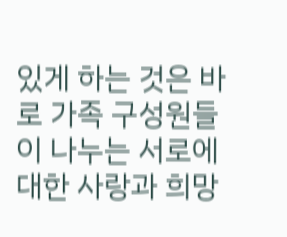있게 하는 것은 바로 가족 구성원들이 나누는 서로에 대한 사랑과 희망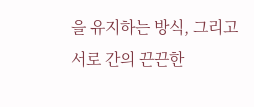을 유지하는 방식, 그리고 서로 간의 끈끈한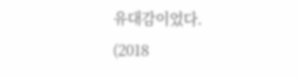유대감이었다.
(2018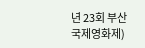년 23회 부산국제영화제)